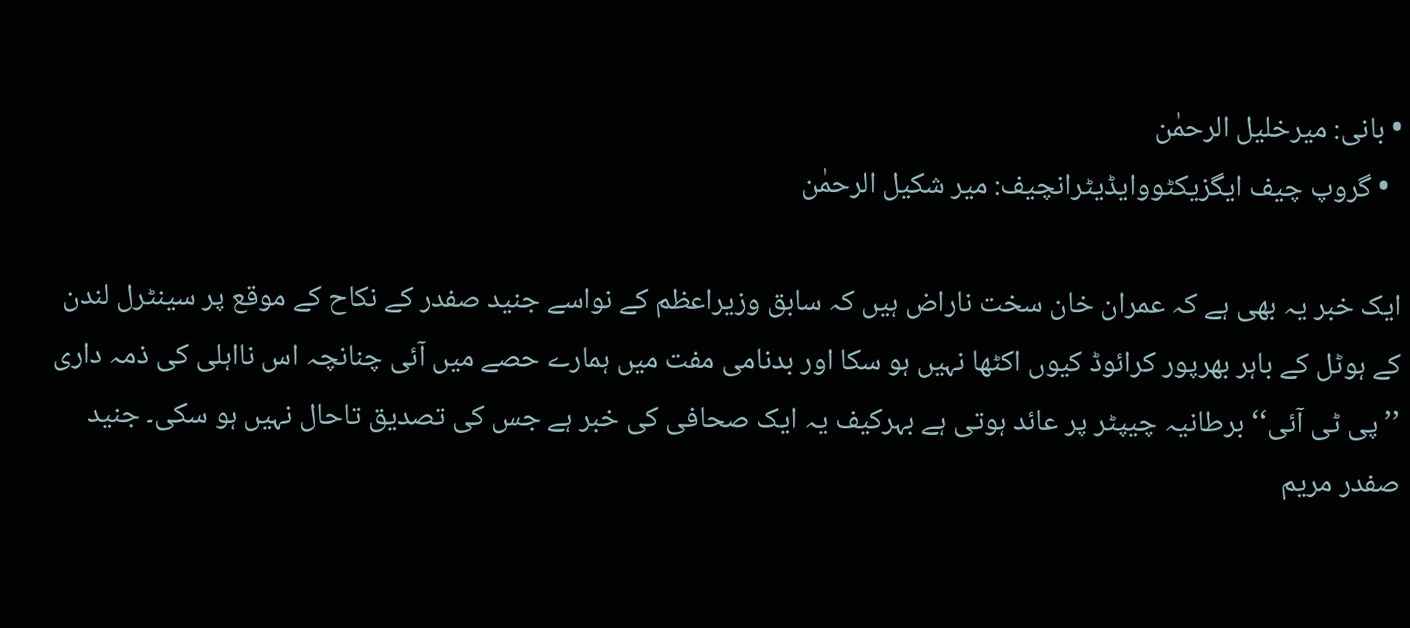• بانی: میرخلیل الرحمٰن
  • گروپ چیف ایگزیکٹووایڈیٹرانچیف: میر شکیل الرحمٰن

ایک خبر یہ بھی ہے کہ عمران خان سخت ناراض ہیں کہ سابق وزیراعظم کے نواسے جنید صفدر کے نکاح کے موقع پر سینٹرل لندن کے ہوٹل کے باہر بھرپور کرائوڈ کیوں اکٹھا نہیں ہو سکا اور بدنامی مفت میں ہمارے حصے میں آئی چنانچہ اس نااہلی کی ذمہ داری ’’پی ٹی آئی‘‘ برطانیہ چیپٹر پر عائد ہوتی ہے بہرکیف یہ ایک صحافی کی خبر ہے جس کی تصدیق تاحال نہیں ہو سکی۔ جنید صفدر مریم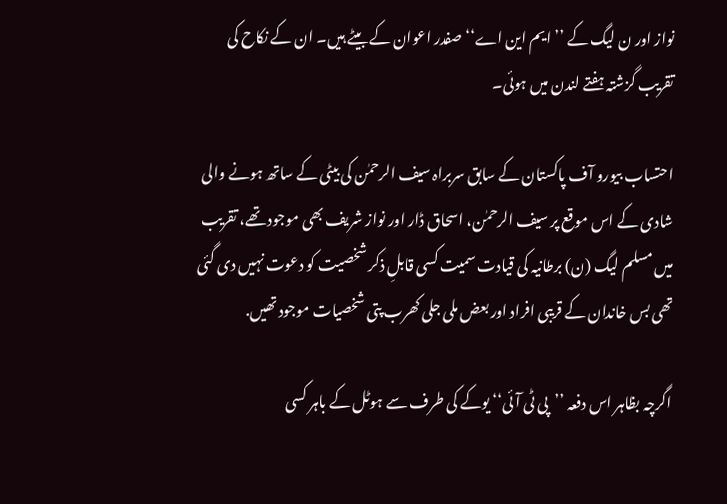نواز اور ن لیگ کے ’’ایم این اے‘‘ صفدر اعوان کے بیٹے ہیں۔ ان کے نکاح کی تقریب گزشتہ ہفتے لندن میں ہوئی۔

احتساب بیورو آف پاکستان کے سابق سربراہ سیف الرحمٰن کی بیٹی کے ساتھ ہونے والی شادی کے اس موقع پر سیف الرحمٰن، اسحاق ڈار اور نواز شریف بھی موجود تھے، تقریب میں مسلم لیگ (ن) برطانیہ کی قیادت سمیت کسی قابلِ ذکر شخصیت کو دعوت نہیں دی گئی تھی بس خاندان کے قریبی افراد اور بعض ملی جلی کھرب پتی شخصیات موجود تھیں.

اگرچہ بظاہر اس دفعہ ’’پی ٹی آئی‘‘ یوکے کی طرف سے ہوٹل کے باہر کسی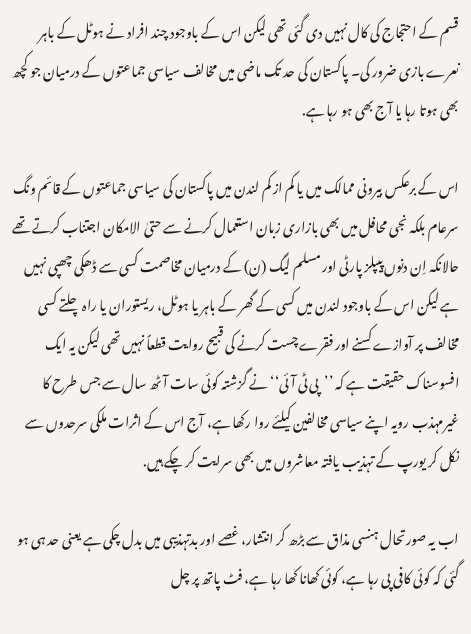قسم کے احتجاج کی کال نہیں دی گئی تھی لیکن اس کے باوجود چند افراد نے ہوٹل کے باہر نعرے بازی ضرور کی۔ پاکستان کی حد تک ماضی میں مخالف سیاسی جماعتوں کے درمیان جو کچھ بھی ہوتا رہا یا آج بھی ہو رہا ہے.

اس کے برعکس بیرونی ممالک میں یا کم از کم لندن میں پاکستان کی سیاسی جماعتوں کے قائم ونگ سرعام بلکہ نجی محافل میں بھی بازاری زبان استعمال کرنے سے حتیٰ الامکان اجتناب کرتے تھے حالانکہ اِن دنوں پیپلز پارٹی اور مسلم لیگ (ن) کے درمیان مخاصمت کسی سے ڈھکی چھپی نہیں ہے لیکن اس کے باوجود لندن میں کسی کے گھر کے باہر یا ہوٹل، ریستوران یا راہ چلتے کسی مخالف پر آوازے کسنے اور فقرے چست کرنے کی قبیح روایت قطعاً نہیں تھی لیکن یہ ایک افسوسناک حقیقت ہے کہ ’’پی ٹی آئی‘‘ نے گزشتہ کوئی سات آٹھ سال سے جس طرح کا غیرمہذب رویہ اپنے سیاسی مخالفین کیلئے روا رکھا ہے، آج اس کے اثرات ملکی سرحدوں سے نکل کر یورپ کے تہذیب یافتہ معاشروں میں بھی سرایت کر چکے ہیں.

اب یہ صورتحال ہنسی مذاق سے بڑھ کر انتشار، غصے اور بدتہذیبی میں بدل چکی ہے یعنی حد ہی ہو گئی کہ کوئی کافی پی رہا ہے، کوئی کھانا کھا رہا ہے، فٹ پاتھ پر چل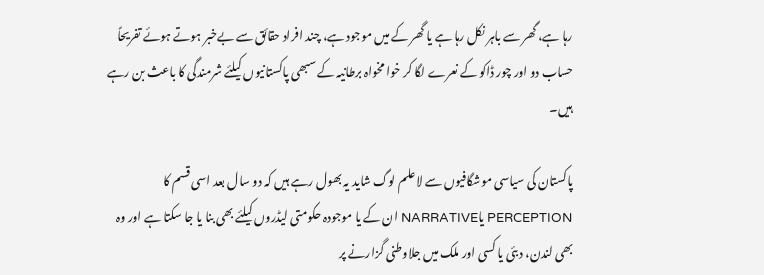رہا ہے، گھر سے باہر نکل رہا ہے یا گھر کے میں موجود ہے، چند افراد حقائق سے بےخبر ہوتے ہوئے تفریحاً حساب دو اور چور ڈاکو کے نعرے لگا کر خوا مخواہ برطانیہ کے سبھی پاکستانیوں کیلئے شرمندگی کا باعث بن رہے ہیں۔

پاکستان کی سیاسی موشگافیوں سے لاعلم لوگ شاید یہ بھول رہے ہیں کہ دو سال بعد اسی قسم کا PERCEPTION یاNARRATIVE ان کے یا موجودہ حکومتی لیڈروں کیلئے بھی بنا یا جا سکتا ہے اور وہ بھی لندن، دبئی یا کسی اور ملک میں جلاوطنی گزارنے پر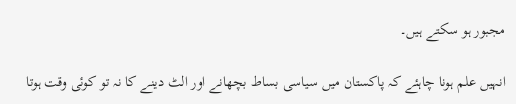مجبور ہو سکتے ہیں۔

انہیں علم ہونا چاہئے کہ پاکستان میں سیاسی بساط بچھانے اور الٹ دینے کا نہ تو کوئی وقت ہوتا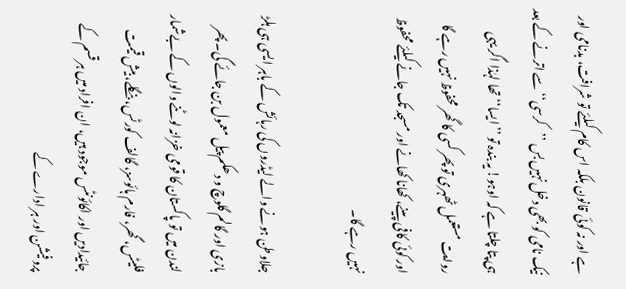ہے اور نہ کوئی قانون بلکہ اس کام کیلئے تو شرافت، بدنامی اور نیک نامی کو بھی دخل نہیں بس ’’کرسی‘‘ سے اترنے کے بعد ہی پتا چلتا ہے کہ اوہو! یہ بندہ تو ’’ایسا‘‘ تھا لہٰذا اگر یہی روایت مستعمل ٹھہری تو پھر کسی کا گھر محفوظ نہیں رہے گا اور کوئی کافی پینے، کھانا کھانے اور مسجد تک جانے کیلئے محفوظ نہیں رہے گا۔

جلاوطن ہونے والے لیڈروں کی رہائش کے باہر ایسی ہی ہلڑ بازی اور گالم گلوچ و دھکم پیل معمول بن جائے گی۔ پھر لندن میں تو پاکستان کا قومی خزانہ لوٹنے والوں کے بےشمار فلیٹس، گھر، فارم ہائوسز، گالف کورٹس، بنگلے، بیش قیمت جائیدادیں اور اکائونٹس موجود ہیں، ان افراد میں ہر قسم کے پروفیشن اور ہر ادارے کے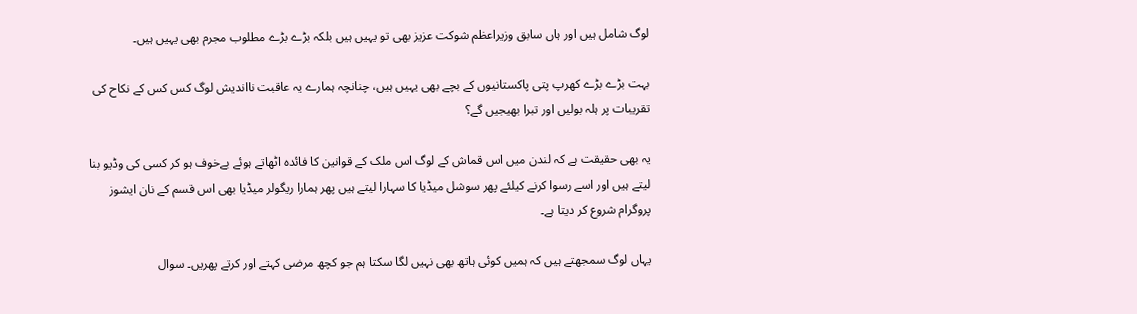لوگ شامل ہیں اور ہاں سابق وزیراعظم شوکت عزیز بھی تو یہیں ہیں بلکہ بڑے بڑے مطلوب مجرم بھی یہیں ہیں۔

بہت بڑے بڑے کھرپ پتی پاکستانیوں کے بچے بھی یہیں ہیں، چنانچہ ہمارے یہ عاقبت نااندیش لوگ کس کس کے نکاح کی تقریبات پر ہلہ بولیں اور تبرا بھیجیں گے؟

یہ بھی حقیقت ہے کہ لندن میں اس قماش کے لوگ اس ملک کے قوانین کا فائدہ اٹھاتے ہوئے بےخوف ہو کر کسی کی وڈیو بنا لیتے ہیں اور اسے رسوا کرنے کیلئے پھر سوشل میڈیا کا سہارا لیتے ہیں پھر ہمارا ریگولر میڈیا بھی اس قسم کے نان ایشوز پروگرام شروع کر دیتا ہے۔

یہاں لوگ سمجھتے ہیں کہ ہمیں کوئی ہاتھ بھی نہیں لگا سکتا ہم جو کچھ مرضی کہتے اور کرتے پھریں۔ سوال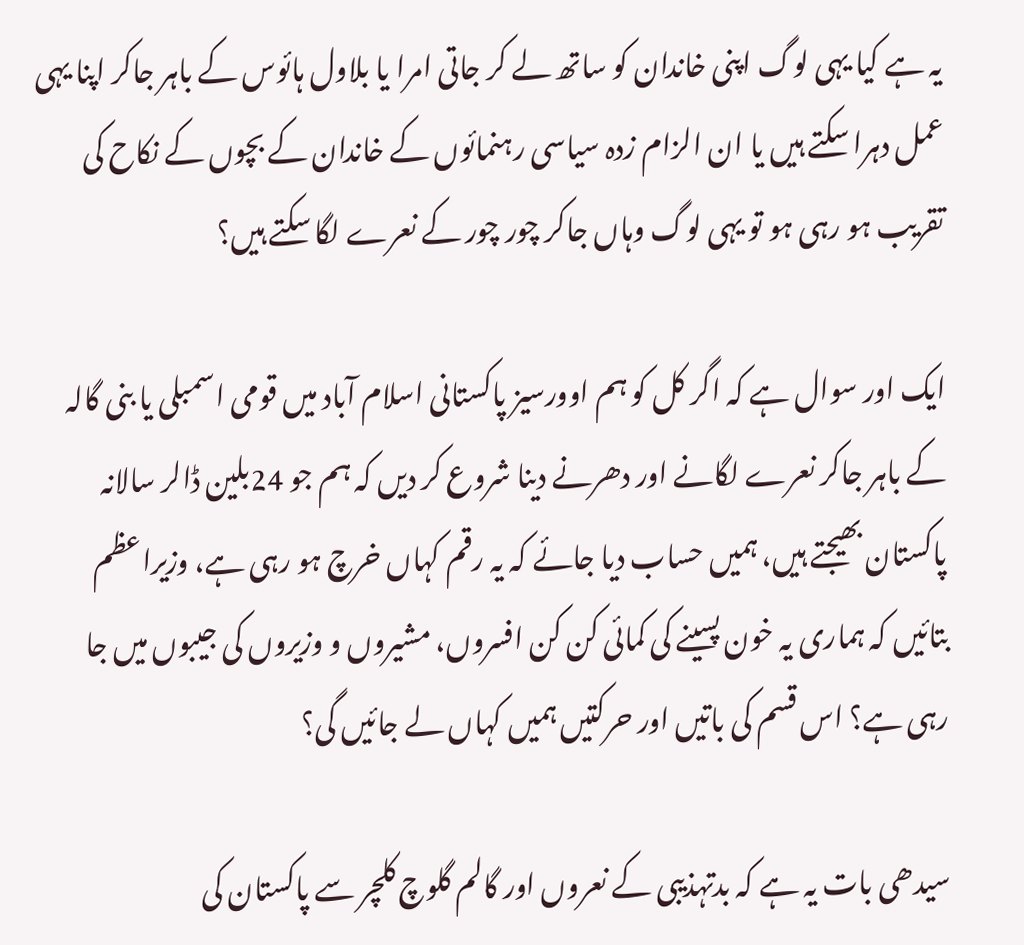یہ ہے کیا یہی لوگ اپنی خاندان کو ساتھ لے کر جاتی امرا یا بلاول ہائوس کے باہر جاکر اپنا یہی عمل دہرا سکتے ہیں یا ان الزام زدہ سیاسی رہنمائوں کے خاندان کے بچوں کے نکاح کی تقریب ہو رہی ہو تو یہی لوگ وہاں جاکر چور چور کے نعرے لگا سکتے ہیں؟

ایک اور سوال ہے کہ اگر کل کو ہم اوورسیز پاکستانی اسلام آباد میں قومی اسمبلی یا بنی گالہ کے باہر جاکر نعرے لگانے اور دھرنے دینا شروع کر دیں کہ ہم جو 24بلین ڈالر سالانہ پاکستان بھیجتے ہیں، ہمیں حساب دیا جائے کہ یہ رقم کہاں خرچ ہو رہی ہے، وزیراعظم بتائیں کہ ہماری یہ خون پسینے کی کمائی کن کن افسروں، مشیروں و وزیروں کی جیبوں میں جا رہی ہے؟ اس قسم کی باتیں اور حرکتیں ہمیں کہاں لے جائیں گی؟

سیدھی بات یہ ہے کہ بدتہذیبی کے نعروں اور گالم گلوچ کلچر سے پاکستان کی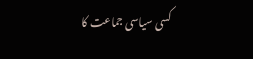کسی سیاسی جماعت کا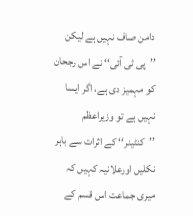دامن صاف نہیں ہے لیکن ’’پی ٹی آئی‘‘ نے اس رجحان کو مہمیز دی ہے، اگر ایسا نہیں ہے تو وزیراعظم ’’کنٹینر‘‘ کے اثرات سے باہر نکلیں اورعلانیہ کہیں کہ میری جماعت اس قسم کے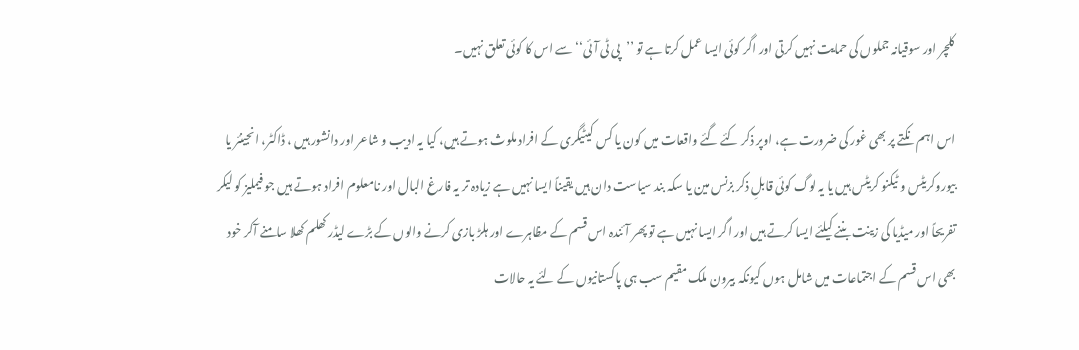کلچر اور سوقیانہ جملوں کی حمایت نہیں کرتی اور اگر کوئی ایسا عمل کرتا ہے تو ’’پی ٹی آئی‘‘ سے اس کا کوئی تعلق نہیں۔

اس اہم نکتے پر بھی غور کی ضرورت ہے، اوپر ذکر کئے گئے واقعات میں کون یا کس کیٹیگری کے افراد ملوث ہوتے ہیں، کیا یہ ادیب و شاعر اور دانشور ہیں ، ڈاکٹر، انجینئر یا بیوروکریٹس و ٹیکنو کریٹس ہیں یا یہ لوگ کوئی قابلِ ذکر بزنس مین یا سکہ بند سیاست دان ہیں یقیناً ایسا نہیں ہے زیادہ تر یہ فارغ البال اور نامعلوم افراد ہوتے ہیں جو فیملیز کو لیکر تفریحاً اور میڈیا کی زینت بننے کیلئے ایسا کرتے ہیں اور اگر ایسا نہیں ہے تو پھر آئندہ اس قسم کے مظاہرے اور ہلڑ بازی کرنے والوں کے بڑے لیڈر کھلم کھلا سامنے آکر خود بھی اس قسم کے اجتماعات میں شامل ہوں کیونکہ بیرون ملک مقیم سب ہی پاکستانیوں کے لئے یہ حالات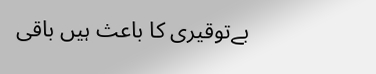بےتوقیری کا باعث ہیں باقی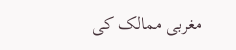مغربی ممالک کی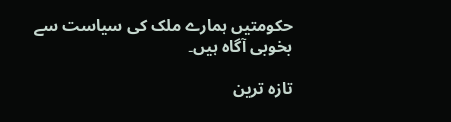حکومتیں ہمارے ملک کی سیاست سے بخوبی آگاہ ہیں۔

تازہ ترین